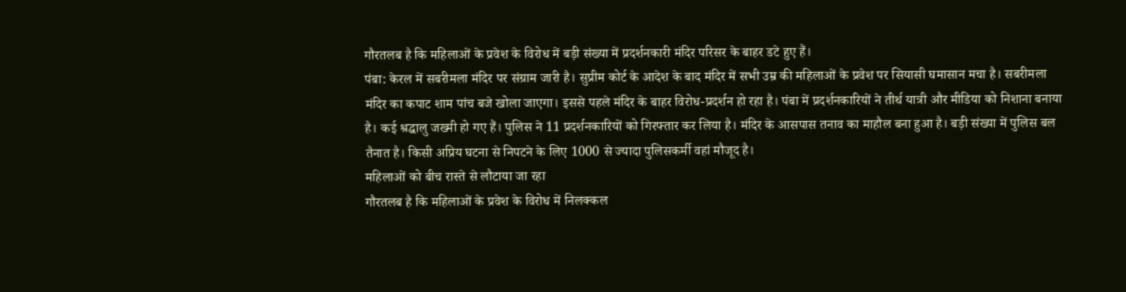गौरतलब है कि महिलाओं के प्रवेश के विरोध में बड़ी संख्या में प्रदर्शनकारी मंदिर परिसर के बाहर डटे हुए हैं।
पंबा: केरल में सबरीमला मंदिर पर संग्राम जारी है। सुप्रीम कोर्ट के आदेश के बाद मंदिर में सभी उम्र की महिलाओं के प्रवेश पर सियासी घमासान मचा है। सबरीमला मंदिर का कपाट शाम पांच बजे खोला जाएगा। इससे पहले मंदिर के बाहर विरोध-प्रदर्शन हो रहा है। पंबा में प्रदर्शनकारियों ने तीर्थ यात्री और मीडिया को निशाना बनाया है। कई श्रद्धालु जख्मी हो गए हैं। पुलिस ने 11 प्रदर्शनकारियों को गिरफ्तार कर लिया है। मंदिर के आसपास तनाव का माहौल बना हुआ है। बड़ी संख्या में पुलिस बल तैनात है। किसी अप्रिय घटना से निपटने के लिए 1000 से ज्यादा पुलिसकर्मी वहां मौजूद है।
महिलाओं को बीच रास्ते से लौटाया जा रहा
गौरतलब है कि महिलाओं के प्रवेश के विरोध में निलक्कल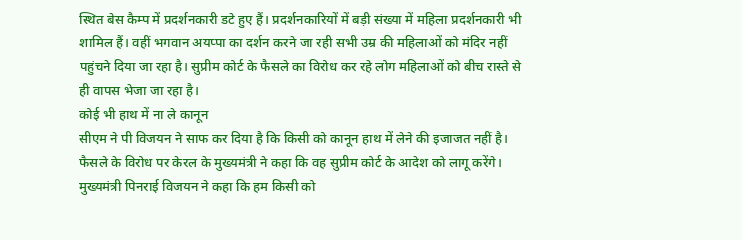स्थित बेस कैम्प में प्रदर्शनकारी डटे हुए हैं। प्रदर्शनकारियों में बड़ी संख्या में महिला प्रदर्शनकारी भी शामिल हैं। वहीं भगवान अयप्पा का दर्शन करने जा रही सभी उम्र की महिलाओं को मंदिर नहीं पहुंचने दिया जा रहा है। सुप्रीम कोर्ट के फैसले का विरोध कर रहे लोग महिलाओं को बीच रास्ते से ही वापस भेजा जा रहा है।
कोई भी हाथ में ना ले कानून
सीएम ने पी विजयन ने साफ कर दिया है कि किसी को कानून हाथ में लेने की इजाजत नहीं है। फैसले के विरोध पर केरल के मुख्यमंत्री ने कहा कि वह सुप्रीम कोर्ट के आदेश को लागू करेंगे। मुख्यमंत्री पिनराई विजयन ने कहा कि हम किसी को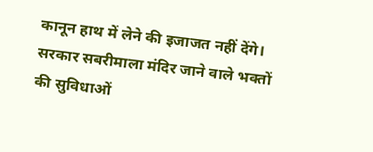कानून हाथ में लेने की इजाजत नहीं देंगे। सरकार सबरीमाला मंदिर जाने वाले भक्तों की सुविधाओं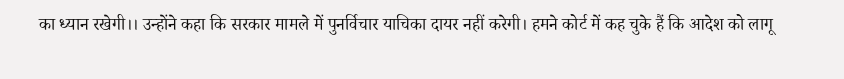का ध्यान रखेगी।। उन्होंने कहा कि सरकार मामले में पुनर्विचार याचिका दायर नहीं करेगी। हमने कोर्ट में कह चुके हैं कि आदेश को लागू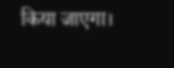किया जाएगा।